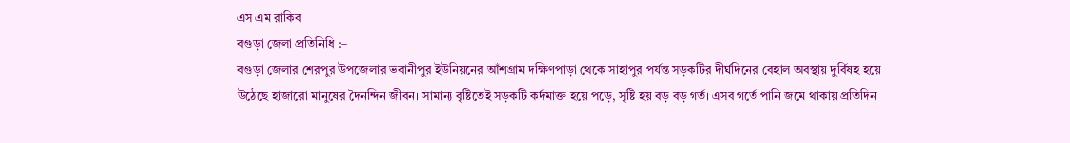এস এম রাকিব
বগুড়া জেলা প্রতিনিধি :–
বগুড়া জেলার শেরপুর উপজেলার ভবানীপুর ইউনিয়নের আঁশগ্রাম দক্ষিণপাড়া থেকে সাহাপুর পর্যন্ত সড়কটির দীর্ঘদিনের বেহাল অবস্থায় দুর্বিষহ হয়ে উঠেছে হাজারো মানুষের দৈনন্দিন জীবন। সামান্য বৃষ্টিতেই সড়কটি কর্দমাক্ত হয়ে পড়ে, সৃষ্টি হয় বড় বড় গর্ত। এসব গর্তে পানি জমে থাকায় প্রতিদিন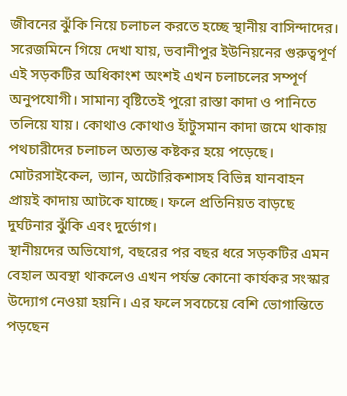জীবনের ঝুঁকি নিয়ে চলাচল করতে হচ্ছে স্থানীয় বাসিন্দাদের।
সরেজমিনে গিয়ে দেখা যায়, ভবানীপুর ইউনিয়নের গুরুত্বপূর্ণ এই সড়কটির অধিকাংশ অংশই এখন চলাচলের সম্পূর্ণ অনুপযোগী। সামান্য বৃষ্টিতেই পুরো রাস্তা কাদা ও পানিতে তলিয়ে যায়। কোথাও কোথাও হাঁটুসমান কাদা জমে থাকায় পথচারীদের চলাচল অত্যন্ত কষ্টকর হয়ে পড়েছে। মোটরসাইকেল, ভ্যান, অটোরিকশাসহ বিভিন্ন যানবাহন প্রায়ই কাদায় আটকে যাচ্ছে। ফলে প্রতিনিয়ত বাড়ছে দুর্ঘটনার ঝুঁকি এবং দুর্ভোগ।
স্থানীয়দের অভিযোগ, বছরের পর বছর ধরে সড়কটির এমন বেহাল অবস্থা থাকলেও এখন পর্যন্ত কোনো কার্যকর সংস্কার উদ্যোগ নেওয়া হয়নি। এর ফলে সবচেয়ে বেশি ভোগান্তিতে পড়ছেন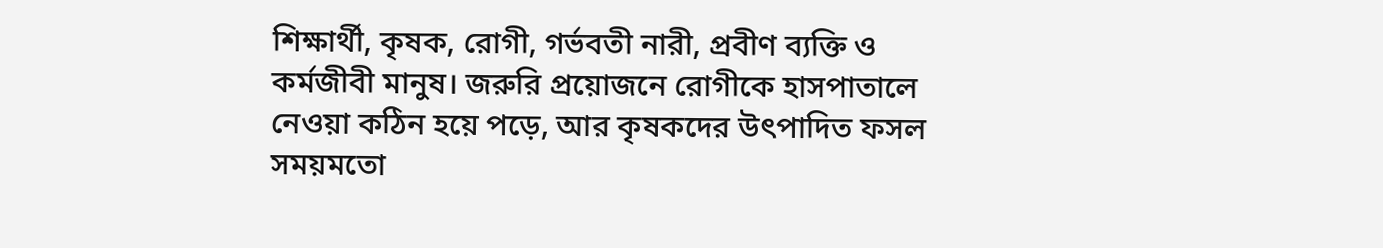শিক্ষার্থী, কৃষক, রোগী, গর্ভবতী নারী, প্রবীণ ব্যক্তি ও কর্মজীবী মানুষ। জরুরি প্রয়োজনে রোগীকে হাসপাতালে নেওয়া কঠিন হয়ে পড়ে, আর কৃষকদের উৎপাদিত ফসল সময়মতো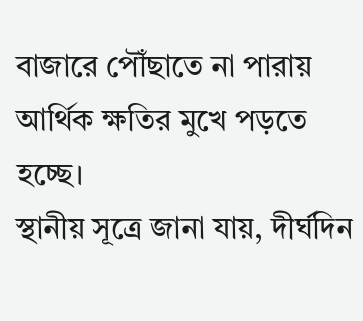বাজারে পৌঁছাতে না পারায় আর্থিক ক্ষতির মুখে পড়তে হচ্ছে।
স্থানীয় সূত্রে জানা যায়, দীর্ঘদিন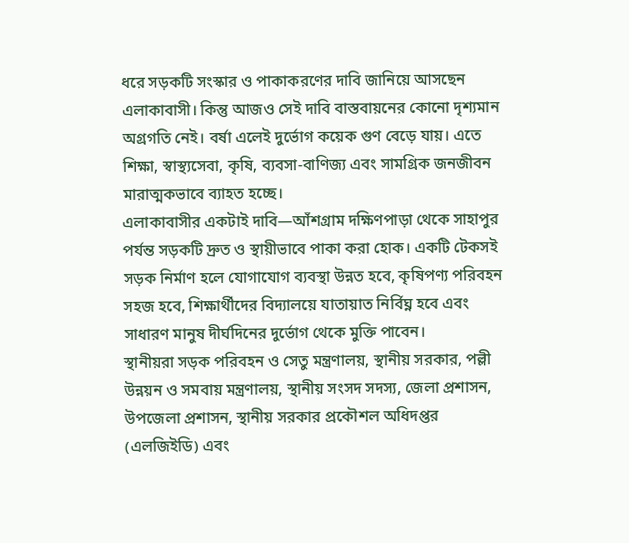ধরে সড়কটি সংস্কার ও পাকাকরণের দাবি জানিয়ে আসছেন এলাকাবাসী। কিন্তু আজও সেই দাবি বাস্তবায়নের কোনো দৃশ্যমান অগ্রগতি নেই। বর্ষা এলেই দুর্ভোগ কয়েক গুণ বেড়ে যায়। এতে শিক্ষা, স্বাস্থ্যসেবা, কৃষি, ব্যবসা-বাণিজ্য এবং সামগ্রিক জনজীবন মারাত্মকভাবে ব্যাহত হচ্ছে।
এলাকাবাসীর একটাই দাবি—আঁশগ্রাম দক্ষিণপাড়া থেকে সাহাপুর পর্যন্ত সড়কটি দ্রুত ও স্থায়ীভাবে পাকা করা হোক। একটি টেকসই সড়ক নির্মাণ হলে যোগাযোগ ব্যবস্থা উন্নত হবে, কৃষিপণ্য পরিবহন সহজ হবে, শিক্ষার্থীদের বিদ্যালয়ে যাতায়াত নির্বিঘ্ন হবে এবং সাধারণ মানুষ দীর্ঘদিনের দুর্ভোগ থেকে মুক্তি পাবেন।
স্থানীয়রা সড়ক পরিবহন ও সেতু মন্ত্রণালয়, স্থানীয় সরকার, পল্লী উন্নয়ন ও সমবায় মন্ত্রণালয়, স্থানীয় সংসদ সদস্য, জেলা প্রশাসন, উপজেলা প্রশাসন, স্থানীয় সরকার প্রকৌশল অধিদপ্তর (এলজিইডি) এবং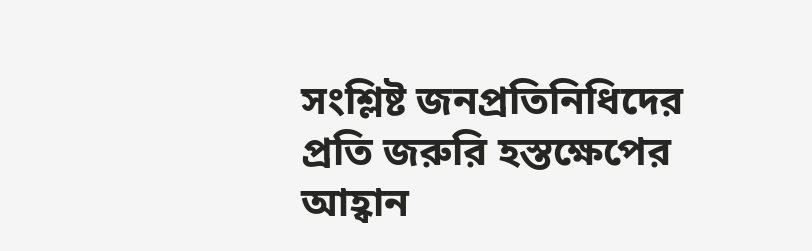সংশ্লিষ্ট জনপ্রতিনিধিদের প্রতি জরুরি হস্তক্ষেপের আহ্বান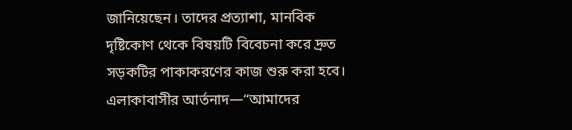জানিয়েছেন। তাদের প্রত্যাশা, মানবিক দৃষ্টিকোণ থেকে বিষয়টি বিবেচনা করে দ্রুত সড়কটির পাকাকরণের কাজ শুরু করা হবে।
এলাকাবাসীর আর্তনাদ—“আমাদের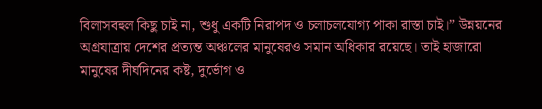বিলাসবহুল কিছু চাই না, শুধু একটি নিরাপদ ও চলাচলযোগ্য পাকা রাস্তা চাই।” উন্নয়নের অগ্রযাত্রায় দেশের প্রত্যন্ত অঞ্চলের মানুষেরও সমান অধিকার রয়েছে। তাই হাজারো মানুষের দীর্ঘদিনের কষ্ট, দুর্ভোগ ও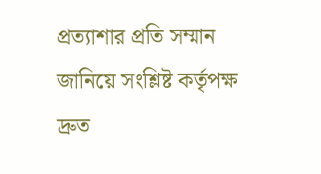প্রত্যাশার প্রতি সম্মান জানিয়ে সংশ্লিষ্ট কর্তৃপক্ষ দ্রুত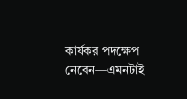কার্যকর পদক্ষেপ নেবেন—এমনটাই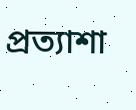প্রত্যাশা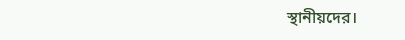স্থানীয়দের।